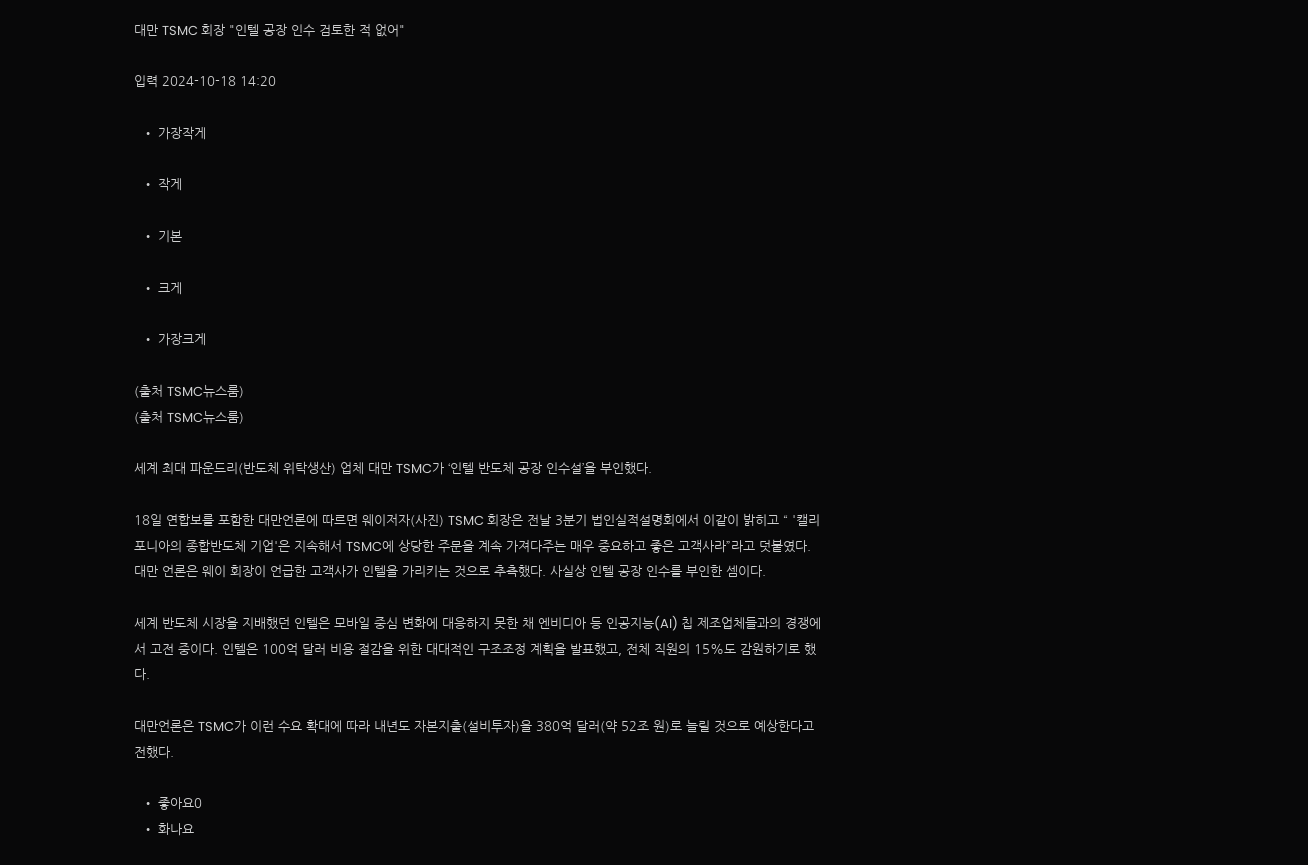대만 TSMC 회장 "인텔 공장 인수 검토한 적 없어"

입력 2024-10-18 14:20

  • 가장작게

  • 작게

  • 기본

  • 크게

  • 가장크게

(출처 TSMC뉴스룸)
(출처 TSMC뉴스룸)

세계 최대 파운드리(반도체 위탁생산) 업체 대만 TSMC가 ‘인텔 반도체 공장 인수설’을 부인했다.

18일 연합보를 포함한 대만언론에 따르면 웨이저자(사진) TSMC 회장은 전날 3분기 법인실적설명회에서 이같이 밝히고 “ '캘리포니아의 종합반도체 기업'은 지속해서 TSMC에 상당한 주문을 계속 가져다주는 매우 중요하고 좋은 고객사라”라고 덧붙였다. 대만 언론은 웨이 회장이 언급한 고객사가 인텔을 가리키는 것으로 추측했다. 사실상 인텔 공장 인수를 부인한 셈이다.

세계 반도체 시장을 지배했던 인텔은 모바일 중심 변화에 대응하지 못한 채 엔비디아 등 인공지능(AI) 칩 제조업체들과의 경쟁에서 고전 중이다. 인텔은 100억 달러 비용 절감을 위한 대대적인 구조조정 계획을 발표했고, 전체 직원의 15%도 감원하기로 했다.

대만언론은 TSMC가 이런 수요 확대에 따라 내년도 자본지출(설비투자)을 380억 달러(약 52조 원)로 늘릴 것으로 예상한다고 전했다.

  • 좋아요0
  • 화나요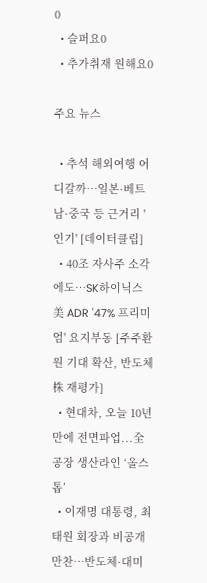0
  • 슬퍼요0
  • 추가취재 원해요0

주요 뉴스

  • 추석 해외여행 어디갈까…일본·베트남·중국 등 근거리 '인기' [데이터클립]
  • 40조 자사주 소각에도…SK하이닉스 美 ADR '47% 프리미엄' 요지부동 [주주환원 기대 확산, 반도체株 재평가]
  • 현대차, 오늘 10년 만에 전면파업...全 공장 생산라인 ‘올스톱’
  • 이재명 대통령, 최태원 회장과 비공개 만찬…반도체·대미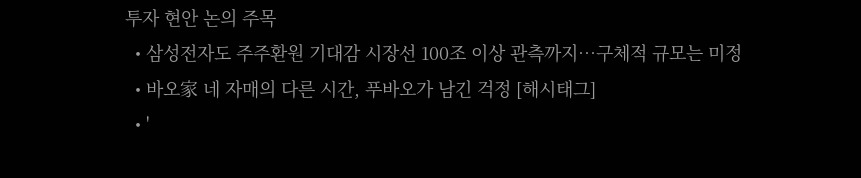투자 현안 논의 주목
  • 삼성전자도 주주환원 기대감 시장선 100조 이상 관측까지…구체적 규모는 미정
  • 바오家 네 자매의 다른 시간, 푸바오가 남긴 걱정 [해시태그]
  • '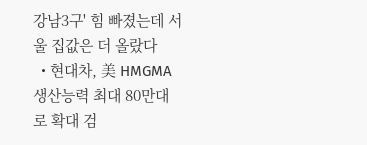강남3구' 힘 빠졌는데 서울 집값은 더 올랐다
  • 현대차, 美 HMGMA 생산능력 최대 80만대로 확대 검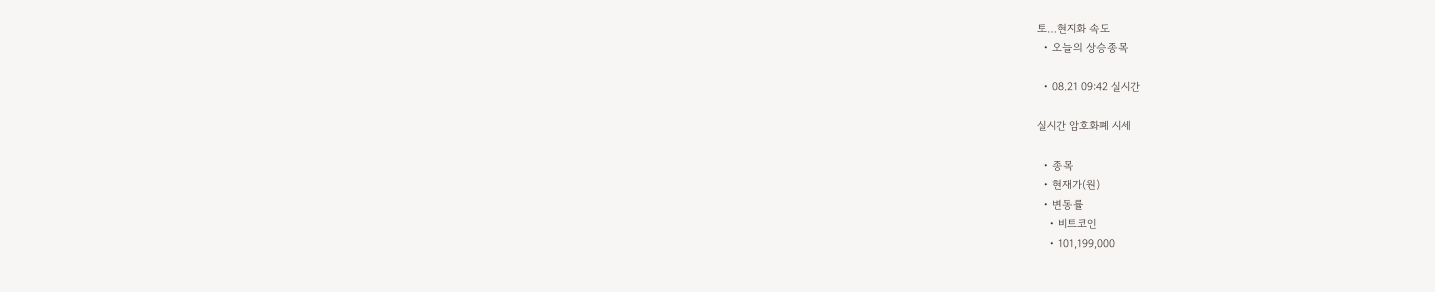토…현지화 속도
  • 오늘의 상승종목

  • 08.21 09:42 실시간

실시간 암호화폐 시세

  • 종목
  • 현재가(원)
  • 변동률
    • 비트코인
    • 101,199,000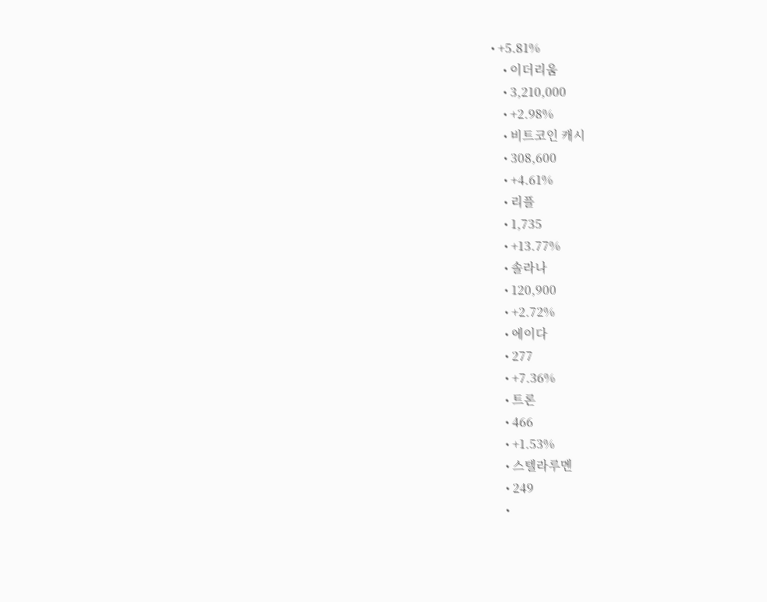• +5.81%
    • 이더리움
    • 3,210,000
    • +2.98%
    • 비트코인 캐시
    • 308,600
    • +4.61%
    • 리플
    • 1,735
    • +13.77%
    • 솔라나
    • 120,900
    • +2.72%
    • 에이다
    • 277
    • +7.36%
    • 트론
    • 466
    • +1.53%
    • 스텔라루멘
    • 249
    •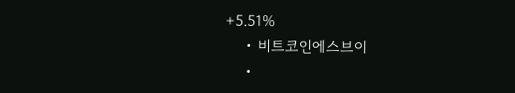+5.51%
    • 비트코인에스브이
    •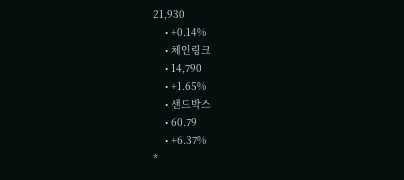21,930
    • +0.14%
    • 체인링크
    • 14,790
    • +1.65%
    • 샌드박스
    • 60.79
    • +6.37%
*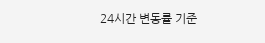24시간 변동률 기준